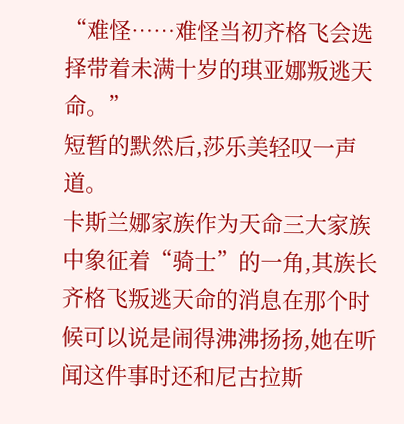“难怪……难怪当初齐格飞会选择带着未满十岁的琪亚娜叛逃天命。”
短暂的默然后,莎乐美轻叹一声道。
卡斯兰娜家族作为天命三大家族中象征着“骑士”的一角,其族长齐格飞叛逃天命的消息在那个时候可以说是闹得沸沸扬扬,她在听闻这件事时还和尼古拉斯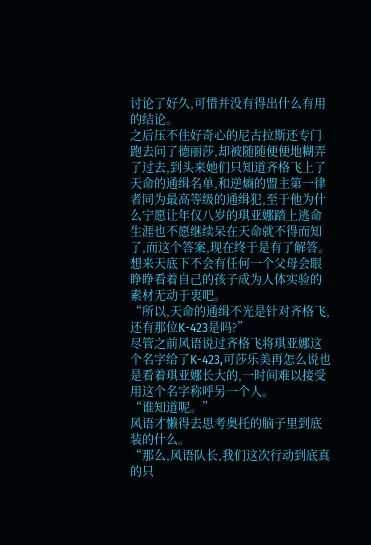讨论了好久,可惜并没有得出什么有用的结论。
之后压不住好奇心的尼古拉斯还专门跑去问了德丽莎,却被随随便便地糊弄了过去,到头来她们只知道齐格飞上了天命的通缉名单,和逆熵的盟主第一律者同为最高等级的通缉犯,至于他为什么宁愿让年仅八岁的琪亚娜踏上逃命生涯也不愿继续呆在天命就不得而知了,而这个答案,现在终于是有了解答。
想来天底下不会有任何一个父母会眼睁睁看着自己的孩子成为人体实验的素材无动于衷吧。
“所以,天命的通缉不光是针对齐格飞,还有那位K-423是吗?”
尽管之前风语说过齐格飞将琪亚娜这个名字给了K-423,可莎乐美再怎么说也是看着琪亚娜长大的,一时间难以接受用这个名字称呼另一个人。
“谁知道呢。”
风语才懒得去思考奥托的脑子里到底装的什么。
“那么,风语队长,我们这次行动到底真的只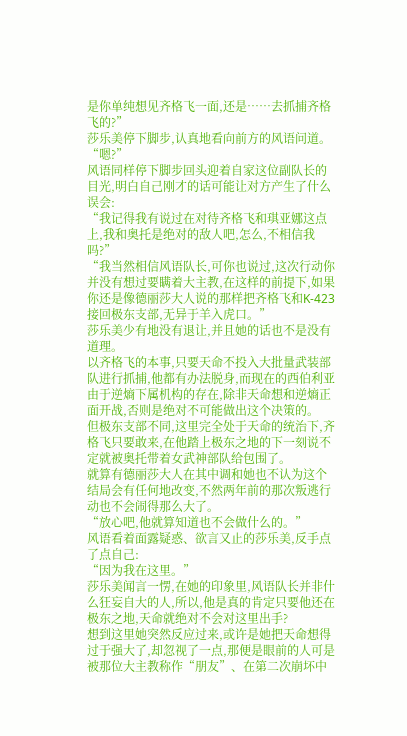是你单纯想见齐格飞一面,还是……去抓捕齐格飞的?”
莎乐美停下脚步,认真地看向前方的风语问道。
“嗯?”
风语同样停下脚步回头迎着自家这位副队长的目光,明白自己刚才的话可能让对方产生了什么误会:
“我记得我有说过在对待齐格飞和琪亚娜这点上,我和奥托是绝对的敌人吧,怎么,不相信我吗?”
“我当然相信风语队长,可你也说过,这次行动你并没有想过要瞒着大主教,在这样的前提下,如果你还是像德丽莎大人说的那样把齐格飞和K-423接回极东支部,无异于羊入虎口。”
莎乐美少有地没有退让,并且她的话也不是没有道理。
以齐格飞的本事,只要天命不投入大批量武装部队进行抓捕,他都有办法脱身,而现在的西伯利亚由于逆熵下属机构的存在,除非天命想和逆熵正面开战,否则是绝对不可能做出这个决策的。
但极东支部不同,这里完全处于天命的统治下,齐格飞只要敢来,在他踏上极东之地的下一刻说不定就被奥托带着女武神部队给包围了。
就算有德丽莎大人在其中调和她也不认为这个结局会有任何地改变,不然两年前的那次叛逃行动也不会闹得那么大了。
“放心吧,他就算知道也不会做什么的。”
风语看着面露疑惑、欲言又止的莎乐美,反手点了点自己:
“因为我在这里。”
莎乐美闻言一愣,在她的印象里,风语队长并非什么狂妄自大的人,所以,他是真的肯定只要他还在极东之地,天命就绝对不会对这里出手?
想到这里她突然反应过来,或许是她把天命想得过于强大了,却忽视了一点,那便是眼前的人可是被那位大主教称作“朋友”、在第二次崩坏中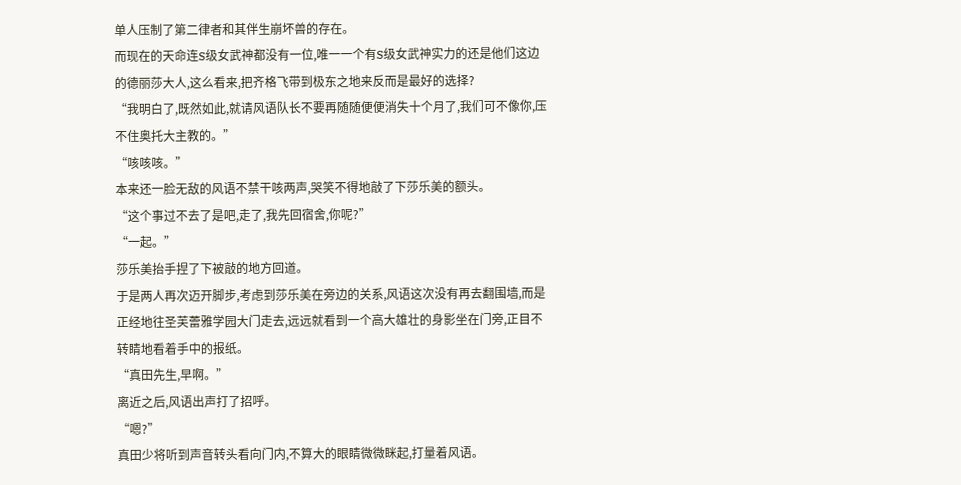单人压制了第二律者和其伴生崩坏兽的存在。
而现在的天命连S级女武神都没有一位,唯一一个有S级女武神实力的还是他们这边的德丽莎大人,这么看来,把齐格飞带到极东之地来反而是最好的选择?
“我明白了,既然如此,就请风语队长不要再随随便便消失十个月了,我们可不像你,压不住奥托大主教的。”
“咳咳咳。”
本来还一脸无敌的风语不禁干咳两声,哭笑不得地敲了下莎乐美的额头。
“这个事过不去了是吧,走了,我先回宿舍,你呢?”
“一起。”
莎乐美抬手捏了下被敲的地方回道。
于是两人再次迈开脚步,考虑到莎乐美在旁边的关系,风语这次没有再去翻围墙,而是正经地往圣芙蕾雅学园大门走去,远远就看到一个高大雄壮的身影坐在门旁,正目不转睛地看着手中的报纸。
“真田先生,早啊。”
离近之后,风语出声打了招呼。
“嗯?”
真田少将听到声音转头看向门内,不算大的眼睛微微眯起,打量着风语。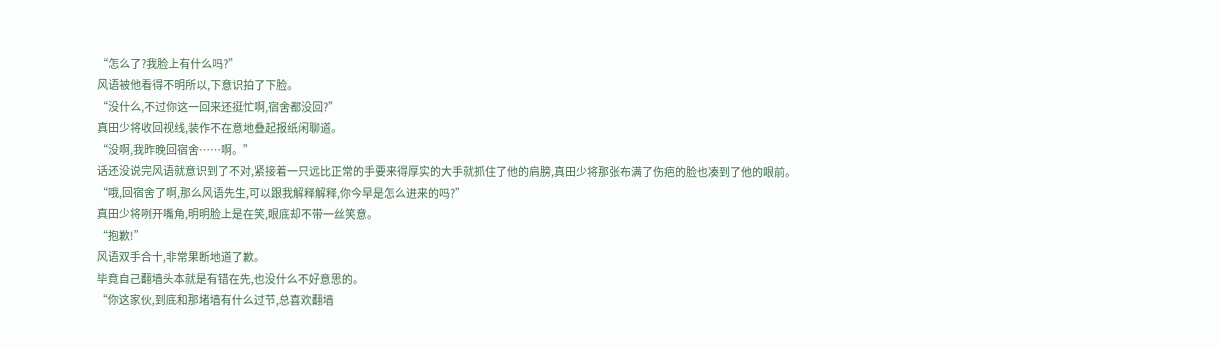“怎么了?我脸上有什么吗?”
风语被他看得不明所以,下意识拍了下脸。
“没什么,不过你这一回来还挺忙啊,宿舍都没回?”
真田少将收回视线,装作不在意地叠起报纸闲聊道。
“没啊,我昨晚回宿舍……啊。”
话还没说完风语就意识到了不对,紧接着一只远比正常的手要来得厚实的大手就抓住了他的肩膀,真田少将那张布满了伤疤的脸也凑到了他的眼前。
“哦,回宿舍了啊,那么风语先生,可以跟我解释解释,你今早是怎么进来的吗?”
真田少将咧开嘴角,明明脸上是在笑,眼底却不带一丝笑意。
“抱歉!”
风语双手合十,非常果断地道了歉。
毕竟自己翻墙头本就是有错在先,也没什么不好意思的。
“你这家伙,到底和那堵墙有什么过节,总喜欢翻墙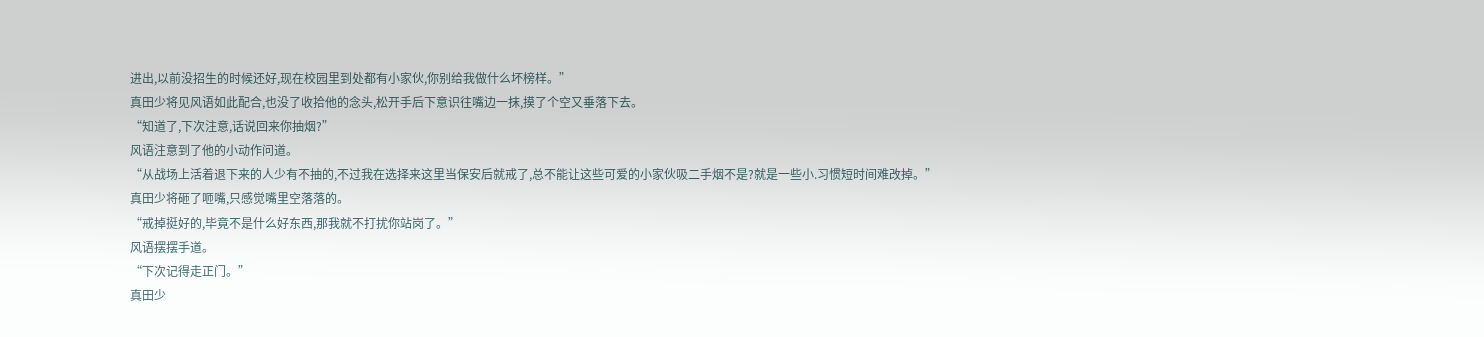进出,以前没招生的时候还好,现在校园里到处都有小家伙,你别给我做什么坏榜样。”
真田少将见风语如此配合,也没了收拾他的念头,松开手后下意识往嘴边一抹,摸了个空又垂落下去。
“知道了,下次注意,话说回来你抽烟?”
风语注意到了他的小动作问道。
“从战场上活着退下来的人少有不抽的,不过我在选择来这里当保安后就戒了,总不能让这些可爱的小家伙吸二手烟不是?就是一些小.习惯短时间难改掉。”
真田少将砸了咂嘴,只感觉嘴里空落落的。
“戒掉挺好的,毕竟不是什么好东西,那我就不打扰你站岗了。”
风语摆摆手道。
“下次记得走正门。”
真田少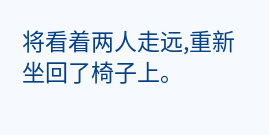将看着两人走远,重新坐回了椅子上。